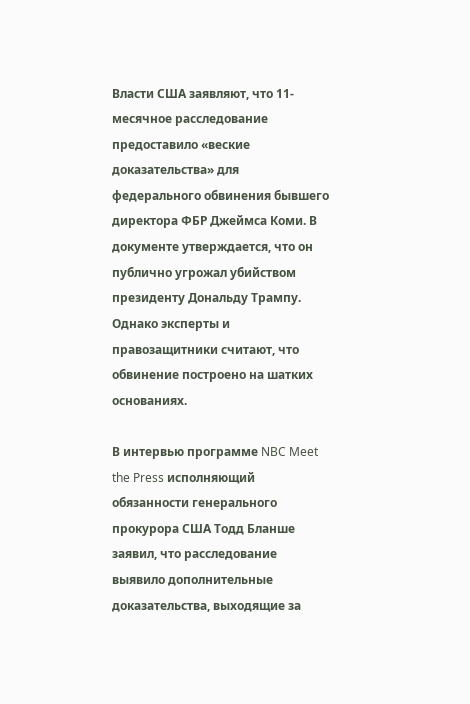Власти США заявляют, что 11-месячное расследование предоставило «веские доказательства» для федерального обвинения бывшего директора ФБР Джеймса Коми. В документе утверждается, что он публично угрожал убийством президенту Дональду Трампу. Однако эксперты и правозащитники считают, что обвинение построено на шатких основаниях.

В интервью программе NBC Meet the Press исполняющий обязанности генерального прокурора США Тодд Бланше заявил, что расследование выявило дополнительные доказательства, выходящие за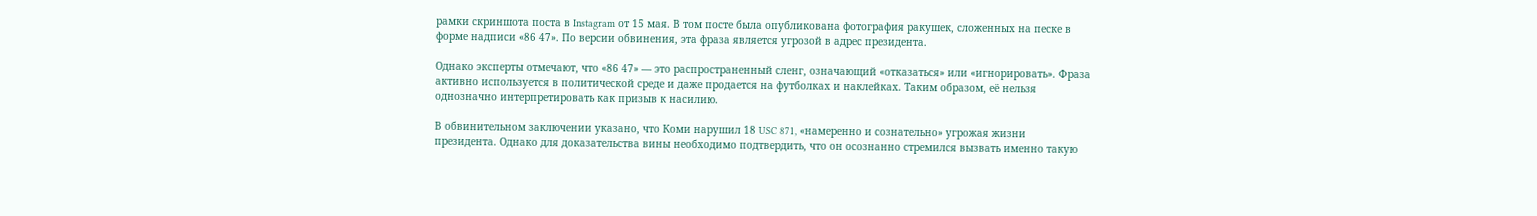рамки скриншота поста в Instagram от 15 мая. В том посте была опубликована фотография ракушек, сложенных на песке в форме надписи «86 47». По версии обвинения, эта фраза является угрозой в адрес президента.

Однако эксперты отмечают, что «86 47» — это распространенный сленг, означающий «отказаться» или «игнорировать». Фраза активно используется в политической среде и даже продается на футболках и наклейках. Таким образом, её нельзя однозначно интерпретировать как призыв к насилию.

В обвинительном заключении указано, что Коми нарушил 18 USC 871, «намеренно и сознательно» угрожая жизни президента. Однако для доказательства вины необходимо подтвердить, что он осознанно стремился вызвать именно такую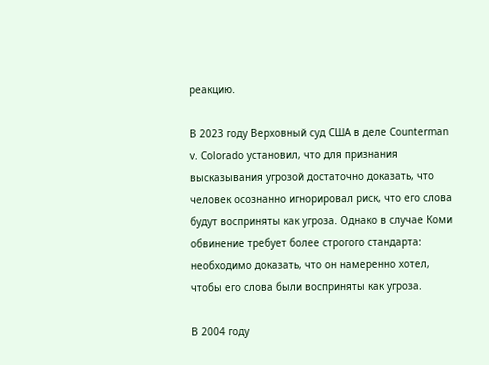реакцию.

В 2023 году Верховный суд США в деле Counterman v. Colorado установил, что для признания высказывания угрозой достаточно доказать, что человек осознанно игнорировал риск, что его слова будут восприняты как угроза. Однако в случае Коми обвинение требует более строгого стандарта: необходимо доказать, что он намеренно хотел, чтобы его слова были восприняты как угроза.

В 2004 году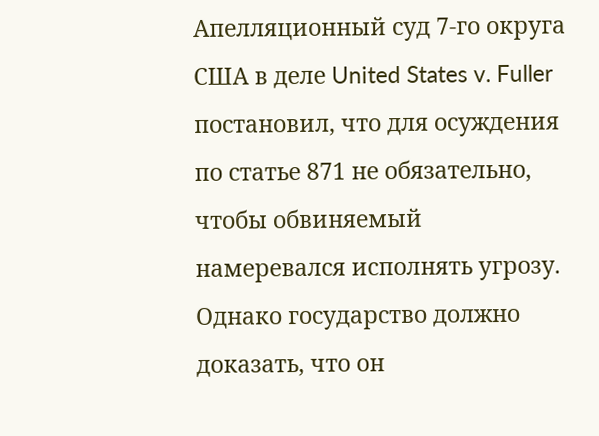Апелляционный суд 7-го округа США в деле United States v. Fuller постановил, что для осуждения по статье 871 не обязательно, чтобы обвиняемый намеревался исполнять угрозу. Однако государство должно доказать, что он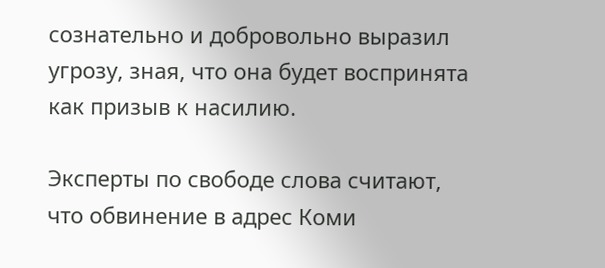сознательно и добровольно выразил угрозу, зная, что она будет воспринята как призыв к насилию.

Эксперты по свободе слова считают, что обвинение в адрес Коми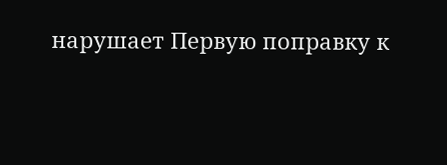нарушает Первую поправку к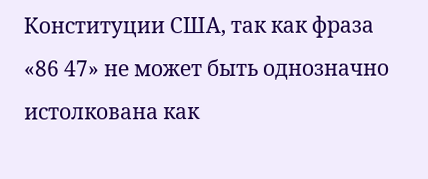Конституции США, так как фраза «86 47» не может быть однозначно истолкована как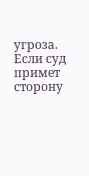угроза. Если суд примет сторону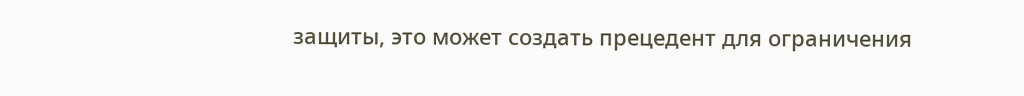защиты, это может создать прецедент для ограничения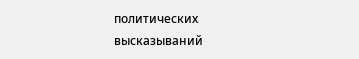политических высказываний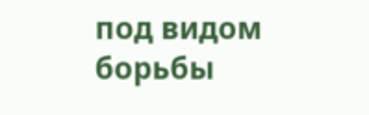под видом борьбы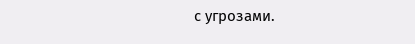с угрозами.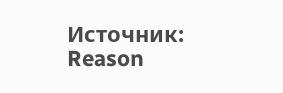Источник: Reason